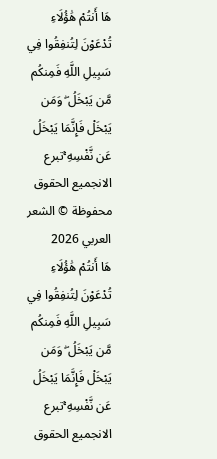هَا أَنتُمْ هَٰؤُلَاءِ تُدْعَوْنَ لِتُنفِقُوا فِي سَبِيلِ اللَّهِ فَمِنكُم مَّن يَبْخَلُ ۖ وَمَن يَبْخَلْ فَإِنَّمَا يَبْخَلُ عَن نَّفْسِهِ ۚتبرع الانجميع الحقوق محفوظة © الشعر العربي 2026
هَا أَنتُمْ هَٰؤُلَاءِ تُدْعَوْنَ لِتُنفِقُوا فِي سَبِيلِ اللَّهِ فَمِنكُم مَّن يَبْخَلُ ۖ وَمَن يَبْخَلْ فَإِنَّمَا يَبْخَلُ عَن نَّفْسِهِ ۚتبرع الانجميع الحقوق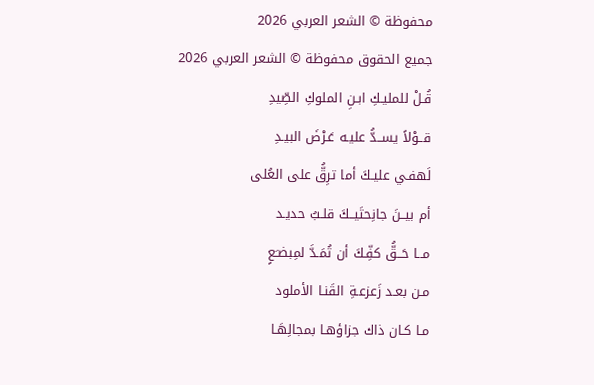محفوظة © الشعر العربي 2026
جميع الحقوق محفوظة © الشعر العربي 2026
قُـلْ للمليـكِ ابـنِ الملوكِ الصِّيدِ
قــوْلاً يســدُّ عليـه عَـرْضَ البيـدِ
لَهفـي عليـكَ أما ترِقُّ على العُلى
أم بيــنَ جانِحتَيــكَ قلـبُ حديـد
مــا حَــقُّ كفِّـكَ أن تُمَـدَّ لمِبضـَعٍ
مـن بعـد زَعزعـةِ القَنـا الأملود
مـا كـان ذاك جزاؤهـا بمجالِهَـا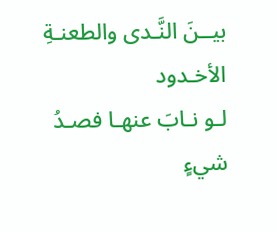بيــنَ النَّـدى والطعنـةِ الأخـدود
لـو نـابَ عنهـا فصـدُ شيءٍ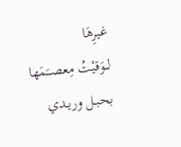غيرِهَا
لــوَقيْتُ مِعصــَمَها بحبـل وريـدي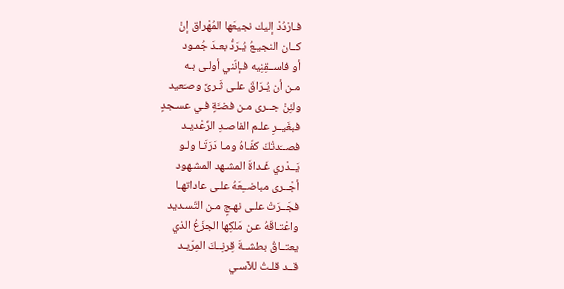فـارْدُدْ إليك نجيعَها المُهْراق إنْ
كــان النجيـعُ يُـرَدُّ بعـدَ جُمـود
أو فاســقِنِيه فـإنّني أولـى بـه
مـن أن يُـرَاقَ علـى ثَـرىً وصـَعيد
ولئِنْ جــرى مـن فضـَّةٍ فـي عسـجدٍ
فبغَيــرِ علـم الفاصـدِ الرِّعْديـد
فصــَدتْكَ كفّـاهُ ومـا دَرَتَـا ولـو
يَــدْري غَـداةَ المشـهد المشـهود
أجْــرى مباضــِعَهُ علـى عاداتهـا
فجَــرَتْ علـى نهـجٍ مـن التّسـديد
واعْتـاقَهُ عـن مَلكِها الجزَعُ الذي
يعتــاقُ بطشــةَ قِرنِــكَ المِرّيـد
قــد قلـتُ للآسـي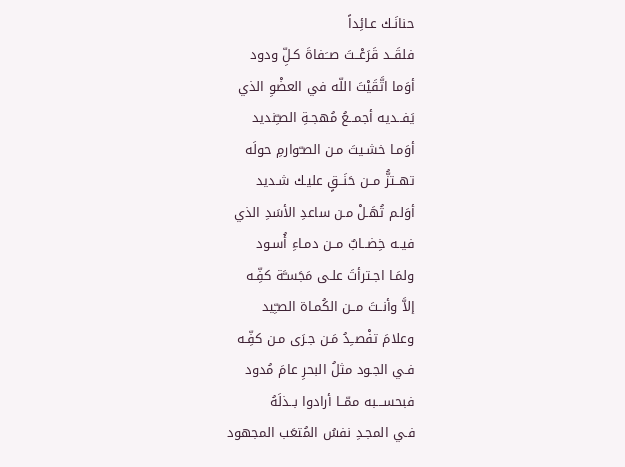حنانَـك عـائِداً
فلقَــد قَرَعْــتَ صــَفاةَ كـلِّ ودود
أوَما اتَّقَيْتَ اللّه في العضْوِ الذي
يَفــديه أجمــعُ مُهجـةِ الصـِّنديد
أوَمـا خشـيتَ مـن الصـّوارمِ حولَه
تهــتزُّ مــن حَنَــقٍ عليـك شـديد
أوَلـم تُهَـلْ مـن ساعدِ الأسَدِ الذي
فيــه خِضــابٌ مــن دمـاءِ أُسـود
ولمَـا اجـترأتَ علـى مَجَسـَّة كفِّـه
إلاَّ وأنــتَ مــن الكُمـاة الصـِّيد
وعلامَ تفْصــِدُ مَـن جـرَى مـن كفِّـه
فـي الجـود مثلُ البحرِ عامَ مُدود
فبحســـبه ممّــا أرادوا بــذلَهُ
فـي المجـدِ نفسُ المُتعَب المجهود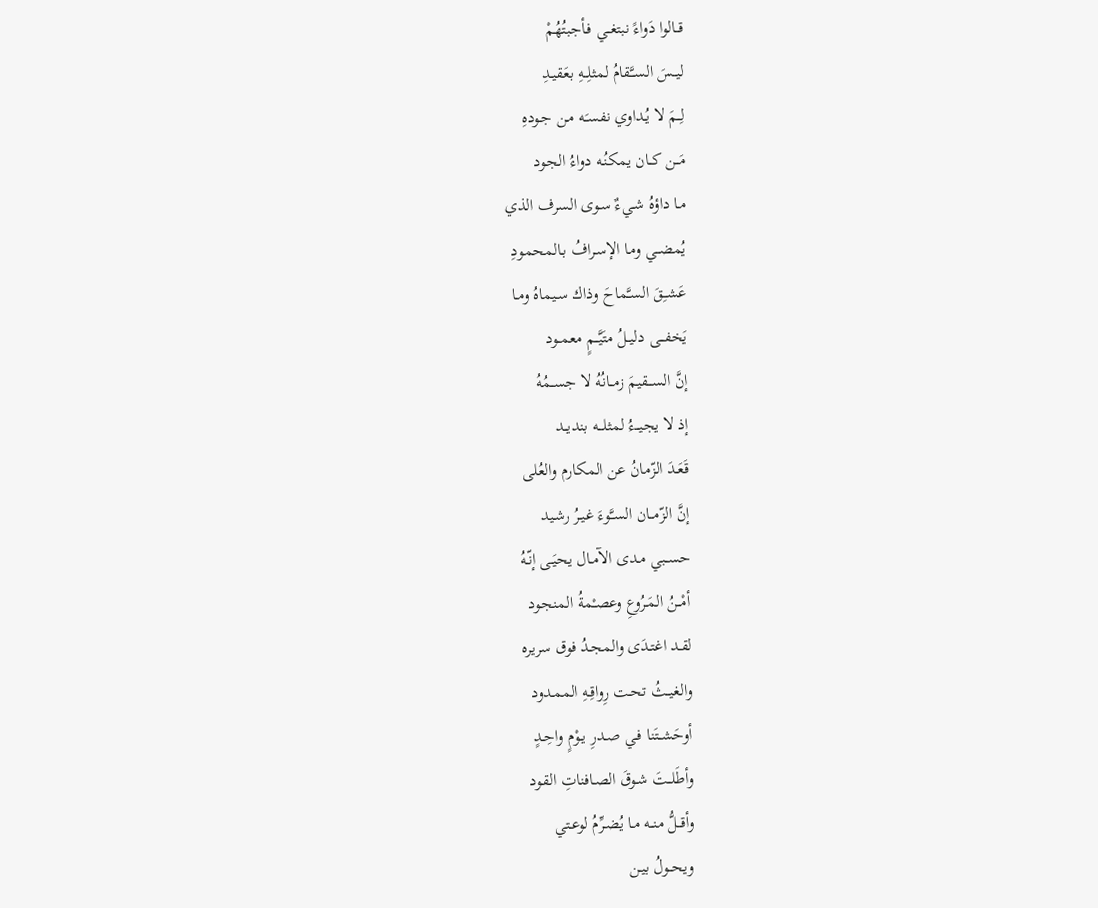قــالوا دَواءً نبتغــي فـأجبتُهُمْ
ليــسَ الســَّقامُ لمثلِــهِ بعَقيـدِ
لِــمَ لا يُـداوي نفسـَه مـن جـودهِ
مَــن كــان يمكنُـه دواءُ الجـود
مـا داؤهُ شـيءٌ سـوى السرف الذي
يُمضــي ومـا الإسـرافُ بـالمحمودِ
عَشـِقَ السـَّماحَ وذاك سـيماهُ ومـا
يَخفـــى دليــلُ متَيَّــمٍ معمــود
إنَّ الســـقيمَ زمــانُهُ لا جســمُهُ
إذ لا يجيـــءُ لمثلـــه بنديــد
قَعَـدَ الزّمانُ عن المكارم والعُلى
إنَّ الزّمــان السـَّوءَ غيـرُ رشـيد
حســبي مـدى الآمـال يحيَـى إنّـهُ
أمْــنُ المَـرُوعِ وعصـْمةُ المنجـود
لقـد اغتـدَى والمجـدُ فوق سريره
والغيــثُ تحـت رِواقِـهِ الممـدود
أوحَشــتَنا فـي صـدرِ يـوْمٍ واحِـدٍ
وأطَلــتَ شـوقَ الصـافناتِ القـود
وأقــلُّ منــه مـا يُضـرِّمُ لوعـتي
ويحــولُ بيـن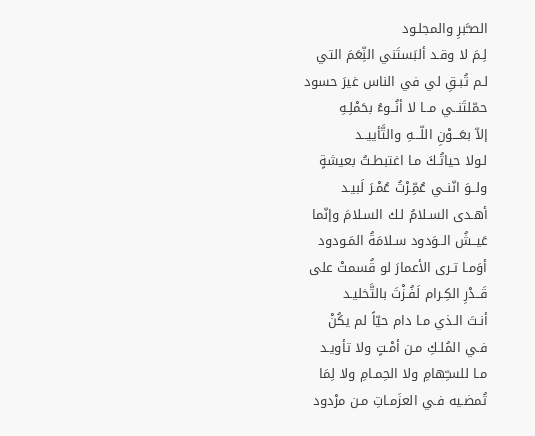الصـَّبرِ والمجلـود
لِـمَ لا وقـد ألبَستَني النِّعَمَ التي
لـم تُبـقِ لي في الناس غيرَ حسود
حمّلتَنــي مــا لا أنُــوءُ بحَمْلِـهِ
إلاّ بعَـــوْنِ اللّـــهِ والتَّأييــد
لـولا حياتُـكَ مـا اغتبطـتُ بعيشةٍ
ولــوَ انّنــي عُمِّـرْتُ عُمْـرَ لَبيـد
أهـدى السـلامُ لـك السـلامَ وإنّما
عَيــشُ الــوَدود سـلامَةُ المَـودود
أوَمـا تـرى الأعمارَ لو قُسمتْ على
قَــدْرِ الكِـرام لَفُـزْتَ بالتَّخليـد
أنـتَ الـذي مـا دام حيّاً لم يكُنْ
فـي المُلـكِ مـن أمْـتٍ ولا تأويـد
مـا للسـِّهامِ ولا الحِمـامِ ولا لِمَا
تُمضـيه فـي العزَمـاتِ مـن مرْدود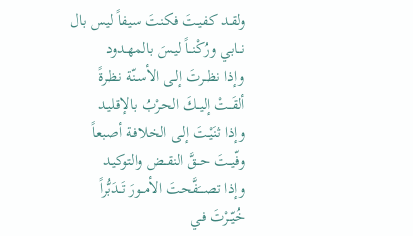ولقـد كفيـتَ فكنتَ سيفاً ليس بال
نــابي ورُكْنــاً ليـسَ بالمهـدود
وإذا نظــرتَ إلـى الأسـنّة نظـرةً
ألقَــتْ إليــكَ الحـرْبُ بالإقليـد
وإذا ثنَيْـتَ إلـى الخلافـة أصبعاً
وفّيــتَ حــقَّ النقــض والتوكيـد
وإذا تصـــَفَّحتَ الأمــورَ تَــدَبُّراً
خُيّــرْتَ فـي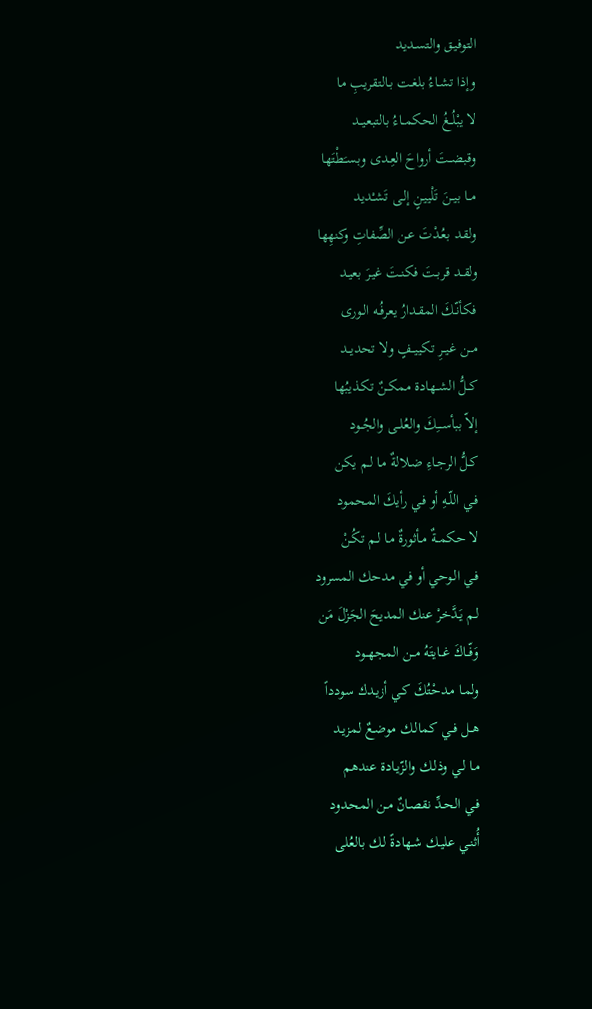التوفيـق والتسـديد
وإذا تشـاءُ بلغـت بـالتقريبِ ما
لا يبْلُــغُ الحكمــاءُ بالتبعيــد
وقبضــتَ أرواحَ العِـدى وبسـَطْتَها
مــا بيــنَ تَلْييـنٍ إلـى تَشـْديد
ولقـد بعُـدْتَ عـن الصِّفاتِ وكنهِها
ولقــد قربـتَ فكنـتَ غيـرَ بعيـد
فكأنّـكَ المقـدارُ يعرفُـه الـورى
مــن غيــرِ تكييــفٍ ولا تحديــد
كــلُّ الشــهادة ممكـنٌ تكـذيبُها
إلاّ ببأســـِكَ والعُلــى والجُــود
كـلُّ الرجـاءِ ضـلالةٌ مـا لـم يكن
فـي اللّـهِ أو فـي رأيكَ المحمود
لا حكمــةٌ مـأثورةٌ مـا لـم تكُـنْ
فـي الـوحي أو في مدحك المسرود
لـم يَـدَّخرْ عنك المديحَ الجَزْلَ مَن
وَفّــاكَ غــايتَهُ مــن المجهــود
ولمـا مـدحْتُكَ كـي أزيـدك سودداً
هــل فــي كمالـك موضـعٌ لمزيـد
مـا لـي وذلـك والزّيـادة عندهم
فـي الحـدِّ نقصـانٌ مـن المحـدود
أُثنـي عليـك شـهادةً لـك بالعُلى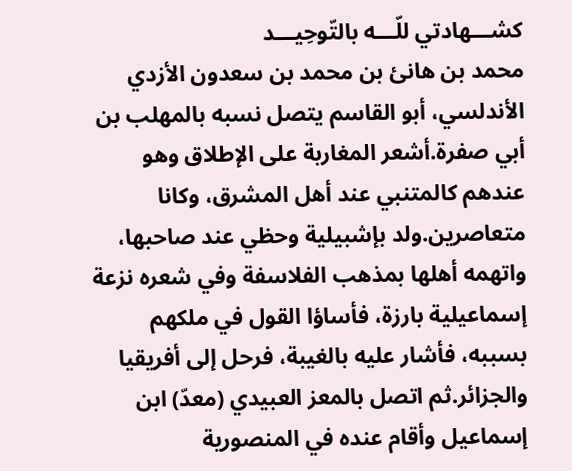كشـــهادتي للّـــه بالتّوحِيـــد
محمد بن هانئ بن محمد بن سعدون الأزدي الأندلسي، أبو القاسم يتصل نسبه بالمهلب بن أبي صفرة.أشعر المغاربة على الإطلاق وهو عندهم كالمتنبي عند أهل المشرق، وكانا متعاصرين.ولد بإشبيلية وحظي عند صاحبها، واتهمه أهلها بمذهب الفلاسفة وفي شعره نزعة إسماعيلية بارزة، فأساؤا القول في ملكهم بسببه، فأشار عليه بالغيبة، فرحل إلى أفريقيا والجزائر.ثم اتصل بالمعز العبيدي (معدّ) ابن إسماعيل وأقام عنده في المنصورية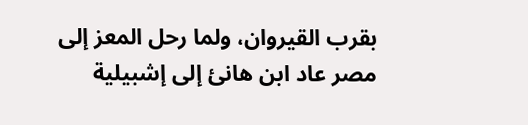بقرب القيروان، ولما رحل المعز إلى مصر عاد ابن هانئ إلى إشبيلية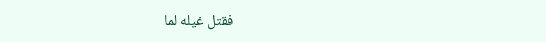فقتل غيله لما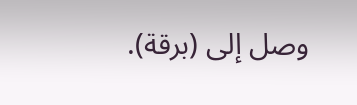وصل إلى (برقة).